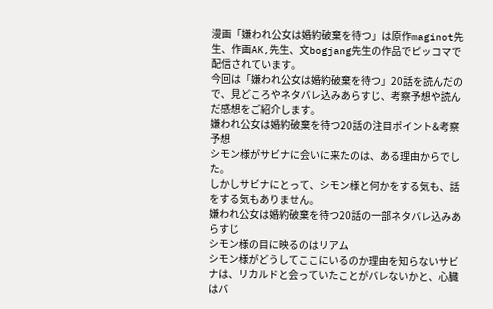漫画「嫌われ公女は婚約破棄を待つ」は原作maginot先生、作画AK,先生、文bogjang先生の作品でピッコマで配信されています。
今回は「嫌われ公女は婚約破棄を待つ」20話を読んだので、見どころやネタバレ込みあらすじ、考察予想や読んだ感想をご紹介します。
嫌われ公女は婚約破棄を待つ20話の注目ポイント&考察予想
シモン様がサビナに会いに来たのは、ある理由からでした。
しかしサビナにとって、シモン様と何かをする気も、話をする気もありません。
嫌われ公女は婚約破棄を待つ20話の一部ネタバレ込みあらすじ
シモン様の目に映るのはリアム
シモン様がどうしてここにいるのか理由を知らないサビナは、リカルドと会っていたことがバレないかと、心臓はバ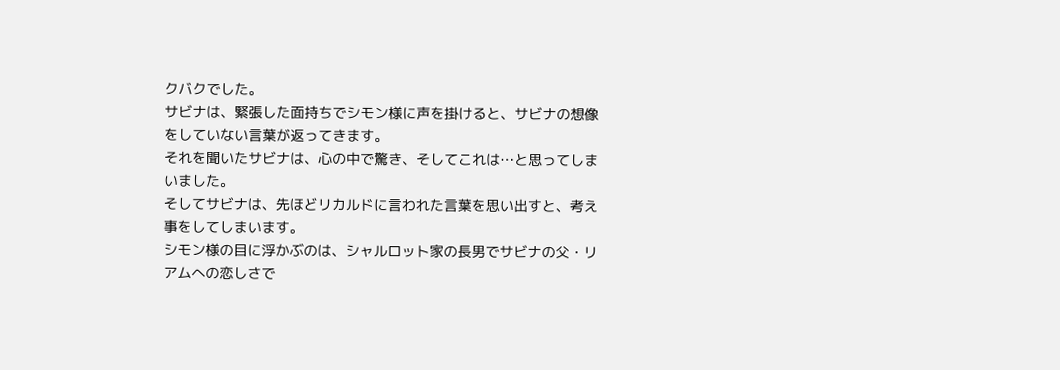クバクでした。
サビナは、緊張した面持ちでシモン様に声を掛けると、サビナの想像をしていない言葉が返ってきます。
それを聞いたサビナは、心の中で驚き、そしてこれは…と思ってしまいました。
そしてサビナは、先ほどリカルドに言われた言葉を思い出すと、考え事をしてしまいます。
シモン様の目に浮かぶのは、シャルロット家の長男でサビナの父・リアムへの恋しさで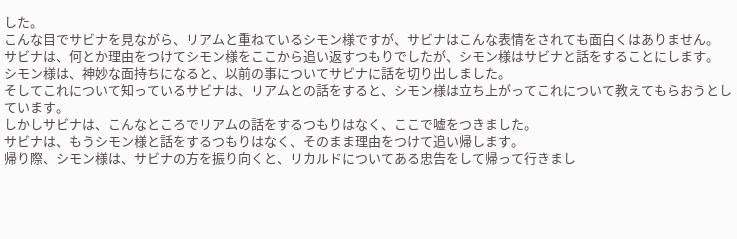した。
こんな目でサビナを見ながら、リアムと重ねているシモン様ですが、サビナはこんな表情をされても面白くはありません。
サビナは、何とか理由をつけてシモン様をここから追い返すつもりでしたが、シモン様はサビナと話をすることにします。
シモン様は、神妙な面持ちになると、以前の事についてサビナに話を切り出しました。
そしてこれについて知っているサビナは、リアムとの話をすると、シモン様は立ち上がってこれについて教えてもらおうとしています。
しかしサビナは、こんなところでリアムの話をするつもりはなく、ここで嘘をつきました。
サビナは、もうシモン様と話をするつもりはなく、そのまま理由をつけて追い帰します。
帰り際、シモン様は、サビナの方を振り向くと、リカルドについてある忠告をして帰って行きまし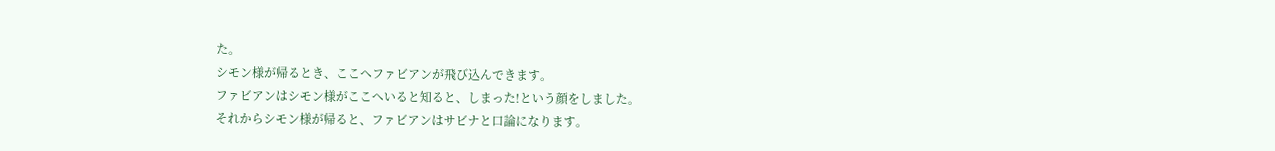た。
シモン様が帰るとき、ここへファビアンが飛び込んできます。
ファビアンはシモン様がここへいると知ると、しまった!という顔をしました。
それからシモン様が帰ると、ファビアンはサビナと口論になります。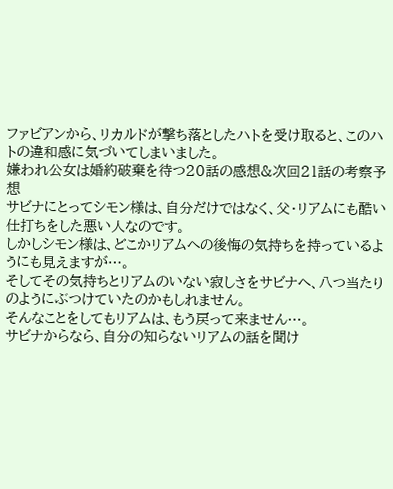ファビアンから、リカルドが撃ち落としたハトを受け取ると、このハトの違和感に気づいてしまいました。
嫌われ公女は婚約破棄を待つ20話の感想&次回21話の考察予想
サビナにとってシモン様は、自分だけではなく、父・リアムにも酷い仕打ちをした悪い人なのです。
しかしシモン様は、どこかリアムへの後悔の気持ちを持っているようにも見えますが…。
そしてその気持ちとリアムのいない寂しさをサビナへ、八つ当たりのようにぶつけていたのかもしれません。
そんなことをしてもリアムは、もう戻って来ません…。
サビナからなら、自分の知らないリアムの話を聞け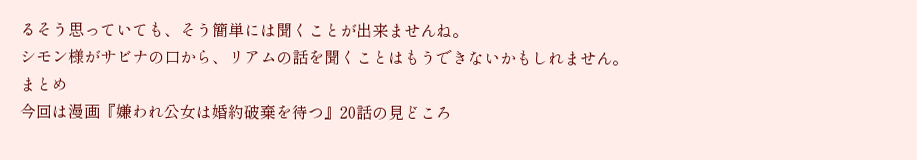るそう思っていても、そう簡単には聞くことが出来ませんね。
シモン様がサビナの口から、リアムの話を聞くことはもうできないかもしれません。
まとめ
今回は漫画『嫌われ公女は婚約破棄を待つ』20話の見どころ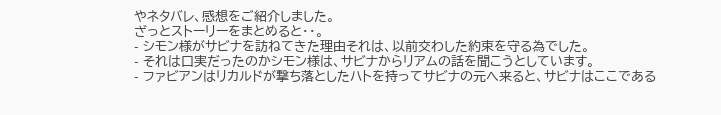やネタバレ、感想をご紹介しました。
ざっとストーリーをまとめると・・。
- シモン様がサビナを訪ねてきた理由それは、以前交わした約束を守る為でした。
- それは口実だったのかシモン様は、サビナからリアムの話を聞こうとしています。
- ファビアンはリカルドが撃ち落としたハトを持ってサビナの元へ来ると、サビナはここである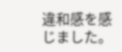違和感を感じました。